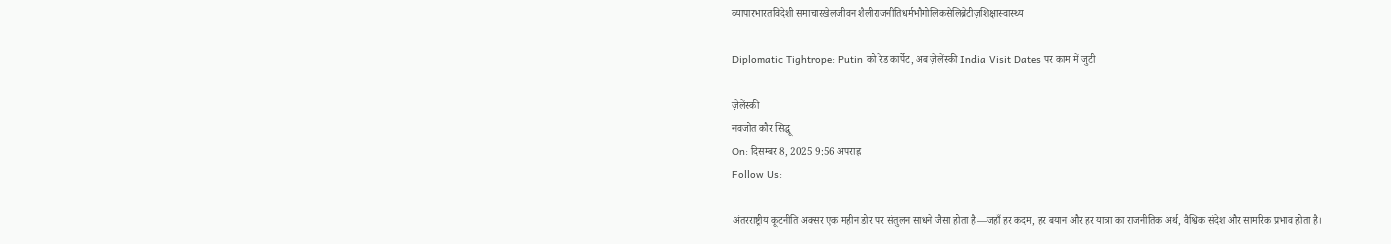व्यापारभारतविदेशी समाचारखेलजीवन शैलीराजनीतिधर्मभौगोलिकसेलिब्रेटीज़शिक्षास्वास्थ्य

Diplomatic Tightrope: Putin को रेड कार्पेट, अब ज़ेलेंस्की India Visit Dates पर काम में जुटी

ज़ेलेंस्की
नवजोत कौर सिद्धू
On: दिसम्बर 8, 2025 9:56 अपराह्न
Follow Us:

अंतरराष्ट्रीय कूटनीति अक्सर एक महीन डोर पर संतुलन साधने जैसा होता है—जहाँ हर कदम, हर बयान और हर यात्रा का राजनीतिक अर्थ, वैश्विक संदेश और सामरिक प्रभाव होता है।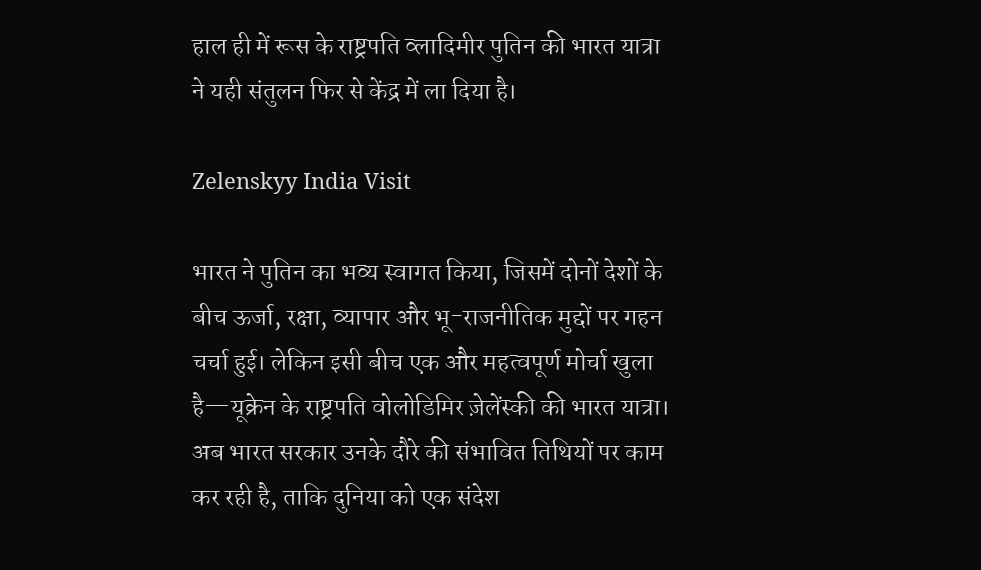हाल ही में रूस के राष्ट्रपति व्लादिमीर पुतिन की भारत यात्रा ने यही संतुलन फिर से केंद्र में ला दिया है।

Zelenskyy India Visit

भारत ने पुतिन का भव्य स्वागत किया, जिसमें दोनों देशों के बीच ऊर्जा, रक्षा, व्यापार और भू-राजनीतिक मुद्दों पर गहन चर्चा हुई। लेकिन इसी बीच एक और महत्वपूर्ण मोर्चा खुला है—यूक्रेन के राष्ट्रपति वोलोडिमिर ज़ेलेंस्की की भारत यात्रा। अब भारत सरकार उनके दौरे की संभावित तिथियों पर काम कर रही है, ताकि दुनिया को एक संदेश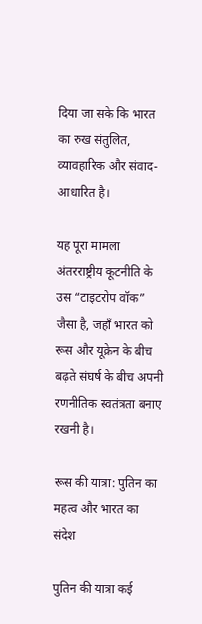दिया जा सके कि भारत का रुख संतुलित, व्यावहारिक और संवाद-आधारित है।

यह पूरा मामला अंतरराष्ट्रीय कूटनीति के उस “टाइटरोप वॉक” जैसा है, जहाँ भारत को रूस और यूक्रेन के बीच बढ़ते संघर्ष के बीच अपनी रणनीतिक स्वतंत्रता बनाए रखनी है।

रूस की यात्रा: पुतिन का महत्व और भारत का संदेश

पुतिन की यात्रा कई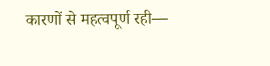कारणों से महत्वपूर्ण रही—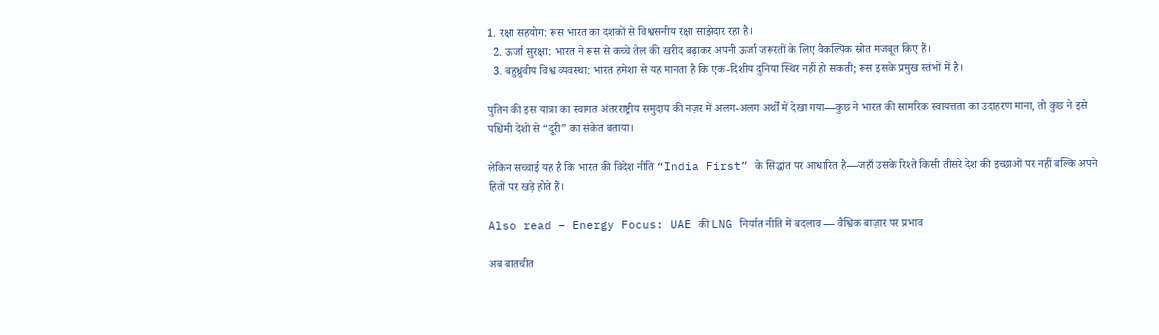1. रक्षा सहयोग: रूस भारत का दशकों से विश्वसनीय रक्षा साझेदार रहा है।
  2. ऊर्जा सुरक्षा: भारत ने रूस से कच्चे तेल की खरीद बढ़ाकर अपनी ऊर्जा जरूरतों के लिए वैकल्पिक स्रोत मजबूत किए हैं।
  3. बहुध्रुवीय विश्व व्यवस्था: भारत हमेशा से यह मानता है कि एक-दिशीय दुनिया स्थिर नहीं हो सकती; रूस इसके प्रमुख स्तंभों में है।

पुतिन की इस यात्रा का स्वागत अंतरराष्ट्रीय समुदाय की नज़र में अलग-अलग अर्थों में देखा गया—कुछ ने भारत की सामरिक स्वायत्तता का उदाहरण माना, तो कुछ ने इसे पश्चिमी देशों से “दूरी” का संकेत बताया।

लेकिन सच्चाई यह है कि भारत की विदेश नीति “India First” के सिद्धांत पर आधारित है—जहाँ उसके रिश्ते किसी तीसरे देश की इच्छाओं पर नहीं बल्कि अपने हितों पर खड़े होते हैं।

Also read – Energy Focus: UAE की LNG निर्यात नीति में बदलाव — वैश्विक बाज़ार पर प्रभाव

अब बातचीत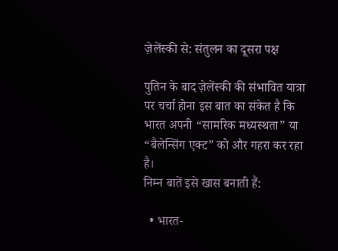ज़ेलेंस्की से: संतुलन का दूसरा पक्ष

पुतिन के बाद ज़ेलेंस्की की संभावित यात्रा पर चर्चा होना इस बात का संकेत है कि भारत अपनी “सामरिक मध्यस्थता” या “बैलेन्सिंग एक्ट” को और गहरा कर रहा है।
निम्न बातें इसे खास बनाती हैं:

  • भारत-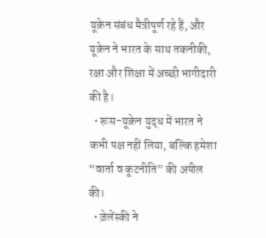यूक्रेन संबंध मैत्रीपूर्ण रहे हैं, और यूक्रेन ने भारत के साथ तकनीकी, रक्षा और शिक्षा में अच्छी भागीदारी की है।
  • रूस-यूक्रेन युद्ध में भारत ने कभी पक्ष नहीं लिया, बल्कि हमेशा “वार्ता व कूटनीति” की अपील की।
  • ज़ेलेंस्की ने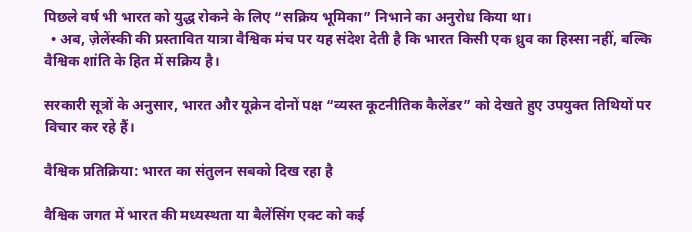पिछले वर्ष भी भारत को युद्ध रोकने के लिए “सक्रिय भूमिका” निभाने का अनुरोध किया था।
  • अब, ज़ेलेंस्की की प्रस्तावित यात्रा वैश्विक मंच पर यह संदेश देती है कि भारत किसी एक ध्रुव का हिस्सा नहीं, बल्कि वैश्विक शांति के हित में सक्रिय है।

सरकारी सूत्रों के अनुसार, भारत और यूक्रेन दोनों पक्ष “व्यस्त कूटनीतिक कैलेंडर” को देखते हुए उपयुक्त तिथियों पर विचार कर रहे हैं।

वैश्विक प्रतिक्रिया: भारत का संतुलन सबको दिख रहा है

वैश्विक जगत में भारत की मध्यस्थता या बैलेंसिंग एक्ट को कई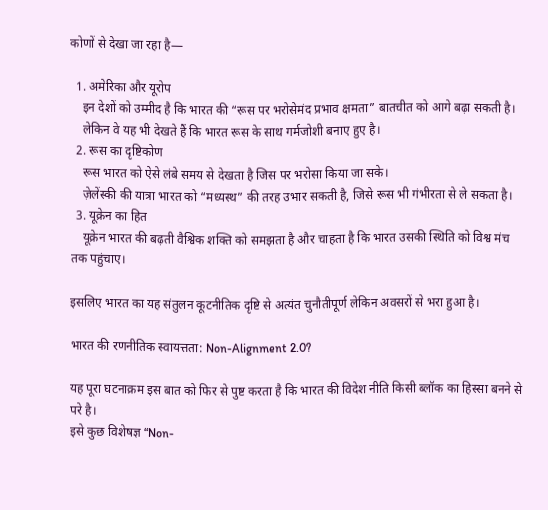कोणों से देखा जा रहा है—

  1. अमेरिका और यूरोप
    इन देशों को उम्मीद है कि भारत की “रूस पर भरोसेमंद प्रभाव क्षमता” बातचीत को आगे बढ़ा सकती है।
    लेकिन वे यह भी देखते हैं कि भारत रूस के साथ गर्मजोशी बनाए हुए है।
  2. रूस का दृष्टिकोण
    रूस भारत को ऐसे लंबे समय से देखता है जिस पर भरोसा किया जा सके।
    ज़ेलेंस्की की यात्रा भारत को “मध्यस्थ” की तरह उभार सकती है, जिसे रूस भी गंभीरता से ले सकता है।
  3. यूक्रेन का हित
    यूक्रेन भारत की बढ़ती वैश्विक शक्ति को समझता है और चाहता है कि भारत उसकी स्थिति को विश्व मंच तक पहुंचाए।

इसलिए भारत का यह संतुलन कूटनीतिक दृष्टि से अत्यंत चुनौतीपूर्ण लेकिन अवसरों से भरा हुआ है।

भारत की रणनीतिक स्वायत्तता: Non-Alignment 2.0?

यह पूरा घटनाक्रम इस बात को फिर से पुष्ट करता है कि भारत की विदेश नीति किसी ब्लॉक का हिस्सा बनने से परे है।
इसे कुछ विशेषज्ञ “Non-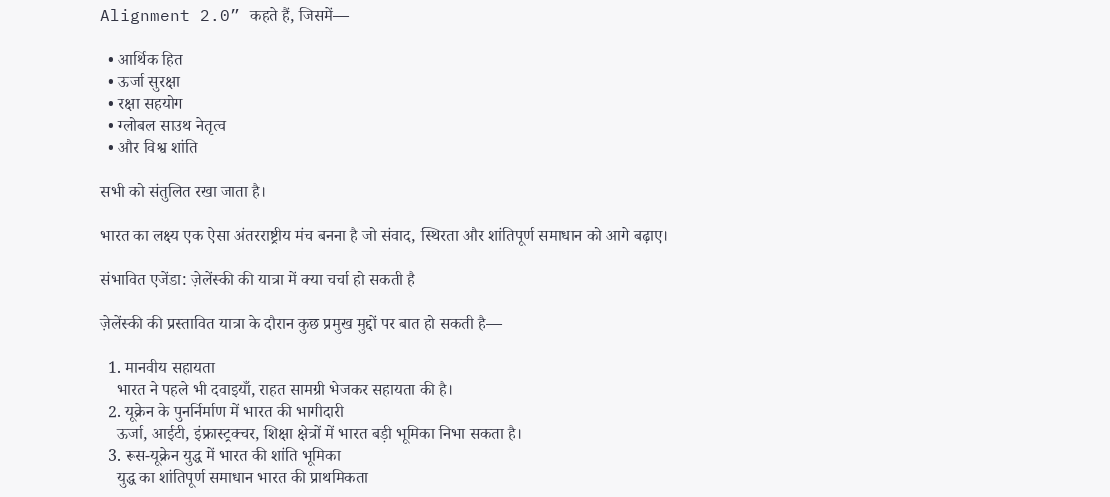Alignment 2.0” कहते हैं, जिसमें—

  • आर्थिक हित
  • ऊर्जा सुरक्षा
  • रक्षा सहयोग
  • ग्लोबल साउथ नेतृत्व
  • और विश्व शांति

सभी को संतुलित रखा जाता है।

भारत का लक्ष्य एक ऐसा अंतरराष्ट्रीय मंच बनना है जो संवाद, स्थिरता और शांतिपूर्ण समाधान को आगे बढ़ाए।

संभावित एजेंडा: ज़ेलेंस्की की यात्रा में क्या चर्चा हो सकती है

ज़ेलेंस्की की प्रस्तावित यात्रा के दौरान कुछ प्रमुख मुद्दों पर बात हो सकती है—

  1. मानवीय सहायता
    भारत ने पहले भी दवाइयाँ, राहत सामग्री भेजकर सहायता की है।
  2. यूक्रेन के पुनर्निर्माण में भारत की भागीदारी
    ऊर्जा, आईटी, इंफ्रास्ट्रक्चर, शिक्षा क्षेत्रों में भारत बड़ी भूमिका निभा सकता है।
  3. रूस-यूक्रेन युद्ध में भारत की शांति भूमिका
    युद्ध का शांतिपूर्ण समाधान भारत की प्राथमिकता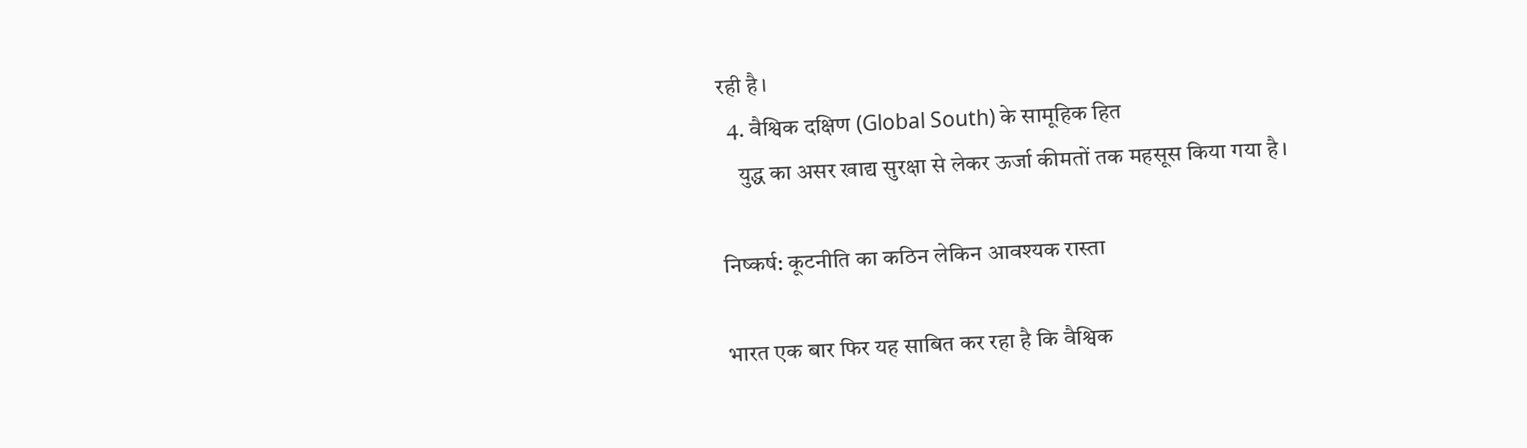रही है।
  4. वैश्विक दक्षिण (Global South) के सामूहिक हित
    युद्ध का असर खाद्य सुरक्षा से लेकर ऊर्जा कीमतों तक महसूस किया गया है।

निष्कर्ष: कूटनीति का कठिन लेकिन आवश्यक रास्ता

भारत एक बार फिर यह साबित कर रहा है कि वैश्विक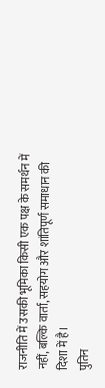राजनीति में उसकी भूमिका किसी एक पक्ष के समर्थन में नहीं, बल्कि वार्ता, सहयोग और शांतिपूर्ण समाधान की दिशा में है।
पुतिन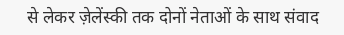से लेकर ज़ेलेंस्की तक दोनों नेताओं के साथ संवाद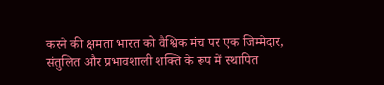करने की क्षमता भारत को वैश्विक मंच पर एक जिम्मेदार, संतुलित और प्रभावशाली शक्ति के रूप में स्थापित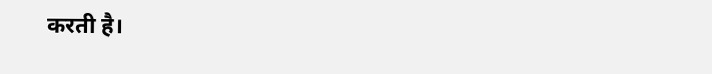करती है।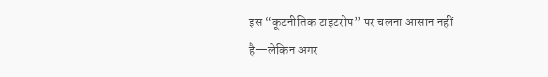इस “कूटनीतिक टाइटरोप” पर चलना आसान नहीं है—लेकिन अगर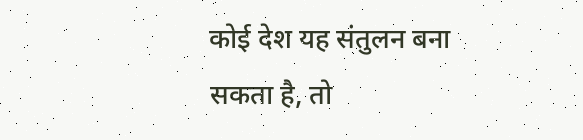कोई देश यह संतुलन बना सकता है, तो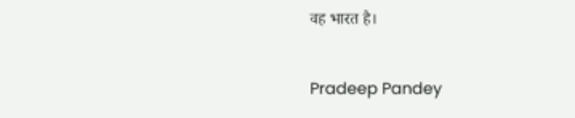वह भारत है।

Pradeep Pandey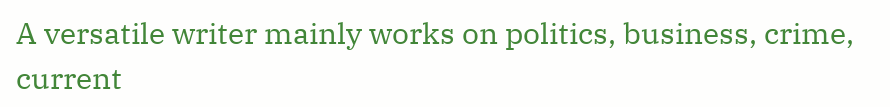A versatile writer mainly works on politics, business, crime, current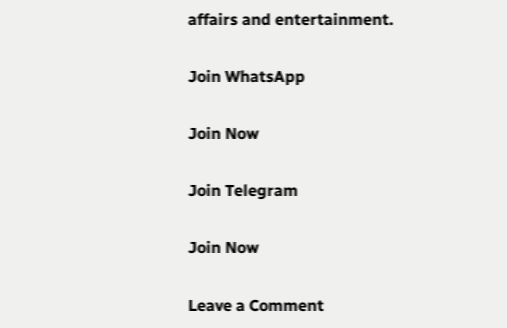affairs and entertainment.

Join WhatsApp

Join Now

Join Telegram

Join Now

Leave a Comment